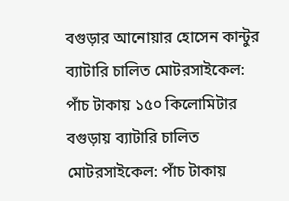বগুড়ার আনোয়ার হোসেন কান্টুর ব্যাটারি চালিত মোটরসাইকেল: পাঁচ টাকায় ১৫০ কিলোমিটার
বগুড়ায় ব্যাটারি চালিত মোটরসাইকেল: পাঁচ টাকায়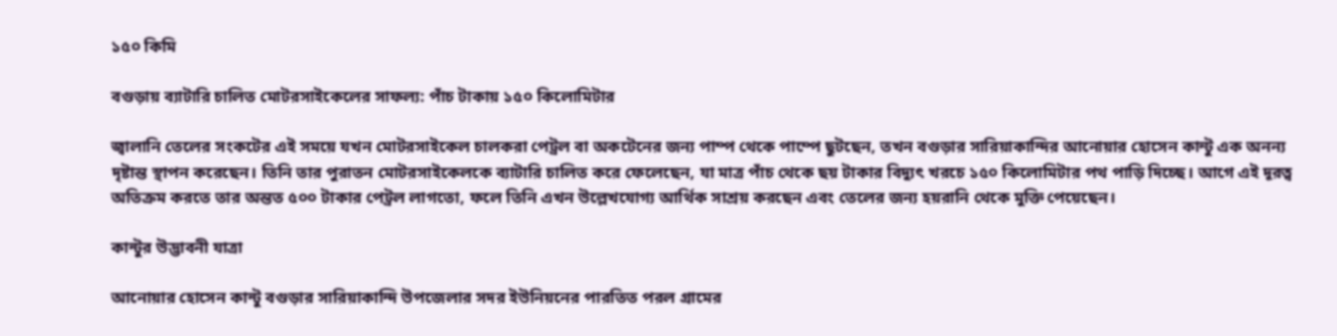১৫০ কিমি

বগুড়ায় ব্যাটারি চালিত মোটরসাইকেলের সাফল্য: পাঁচ টাকায় ১৫০ কিলোমিটার

জ্বালানি তেলের সংকটের এই সময়ে যখন মোটরসাইকেল চালকরা পেট্রল বা অকটেনের জন্য পাম্প থেকে পাম্পে ছুটছেন, তখন বগুড়ার সারিয়াকান্দির আনোয়ার হোসেন কান্টু এক অনন্য দৃষ্টান্ত স্থাপন করেছেন। তিনি তার পুরাতন মোটরসাইকেলকে ব্যাটারি চালিত করে ফেলেছেন, যা মাত্র পাঁচ থেকে ছয় টাকার বিদ্যুৎ খরচে ১৫০ কিলোমিটার পথ পাড়ি দিচ্ছে। আগে এই দূরত্ব অতিক্রম করতে তার অন্তত ৫০০ টাকার পেট্রল লাগতো, ফলে তিনি এখন উল্লেখযোগ্য আর্থিক সাশ্রয় করছেন এবং তেলের জন্য হয়রানি থেকে মুক্তি পেয়েছেন।

কান্টুর উদ্ভাবনী যাত্রা

আনোয়ার হোসেন কান্টু বগুড়ার সারিয়াকান্দি উপজেলার সদর ইউনিয়নের পারতিত পরল গ্রামের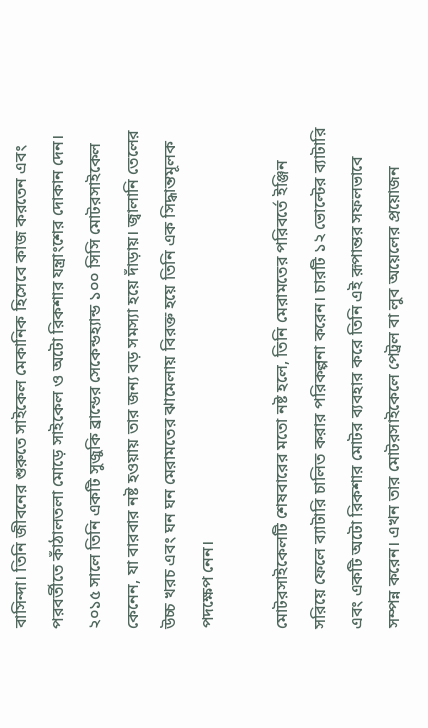বাসিন্দা। তিনি জীবনের শুরুতে সাইকেল মেকানিক হিসেবে কাজ করতেন এবং পরবর্তীতে কাঁঠালতলা মোড়ে সাইকেল ও অটো রিকশার যন্ত্রাংশের দোকান দেন। ২০১৫ সালে তিনি একটি সুজুকি ব্রান্ডের সেকেন্ডহ্যান্ড ১০০ সিসি মোটরসাইকেল কেনেন, যা বারবার নষ্ট হওয়ায় তার জন্য বড় সমস্যা হয়ে দাঁড়ায়। জ্বালানি তেলের উচ্চ খরচ এবং ঘন ঘন মেরামতের ঝামেলায় বিরক্ত হয়ে তিনি এক সিদ্ধান্তমূলক পদক্ষেপ নেন।

মোটরসাইকেলটি শেষবারের মতো নষ্ট হলে, তিনি মেরামতের পরিবর্তে ইঞ্জিন সরিয়ে ফেলে ব্যাটারি চালিত করার পরিকল্পনা করেন। চারটি ১২ ভোল্টের ব্যাটারি এবং একটি অটো রিকশার মোটর ব্যবহার করে তিনি এই রূপান্তর সফলভাবে সম্পন্ন করেন। এখন তার মোটরসাইকেলে পেট্রল বা লুব অয়েলের প্রয়োজন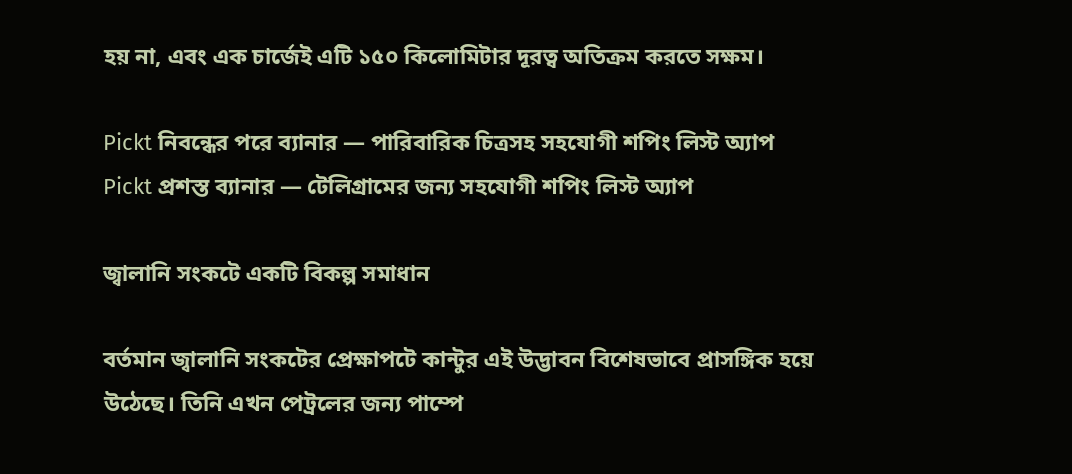হয় না, এবং এক চার্জেই এটি ১৫০ কিলোমিটার দূরত্ব অতিক্রম করতে সক্ষম।

Pickt নিবন্ধের পরে ব্যানার — পারিবারিক চিত্রসহ সহযোগী শপিং লিস্ট অ্যাপ
Pickt প্রশস্ত ব্যানার — টেলিগ্রামের জন্য সহযোগী শপিং লিস্ট অ্যাপ

জ্বালানি সংকটে একটি বিকল্প সমাধান

বর্তমান জ্বালানি সংকটের প্রেক্ষাপটে কান্টুর এই উদ্ভাবন বিশেষভাবে প্রাসঙ্গিক হয়ে উঠেছে। তিনি এখন পেট্রলের জন্য পাম্পে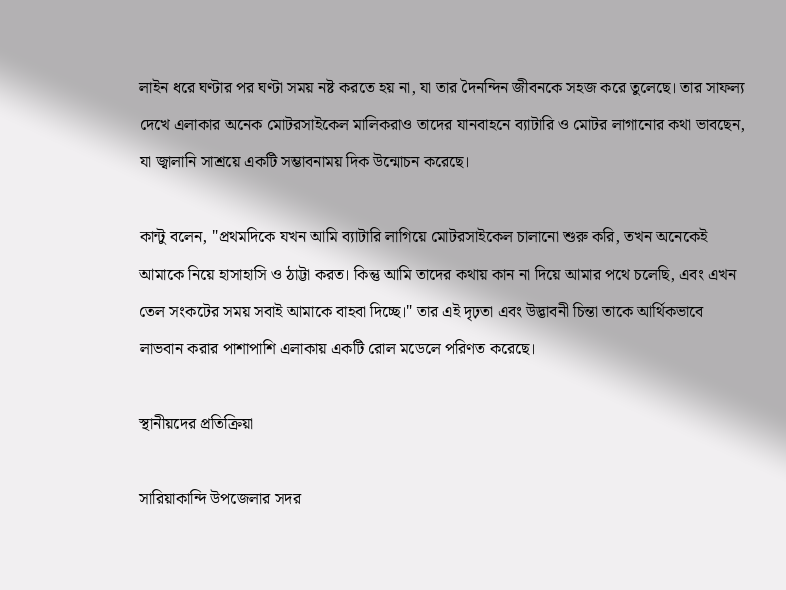লাইন ধরে ঘণ্টার পর ঘণ্টা সময় নষ্ট করতে হয় না, যা তার দৈনন্দিন জীবনকে সহজ করে তুলেছে। তার সাফল্য দেখে এলাকার অনেক মোটরসাইকেল মালিকরাও তাদের যানবাহনে ব্যাটারি ও মোটর লাগানোর কথা ভাবছেন, যা জ্বালানি সাশ্রয়ে একটি সম্ভাবনাময় দিক উন্মোচন করেছে।

কান্টু বলেন, "প্রথমদিকে যখন আমি ব্যাটারি লাগিয়ে মোটরসাইকেল চালানো শুরু করি, তখন অনেকেই আমাকে নিয়ে হাসাহাসি ও ঠাট্টা করত। কিন্তু আমি তাদের কথায় কান না দিয়ে আমার পথে চলেছি, এবং এখন তেল সংকটের সময় সবাই আমাকে বাহবা দিচ্ছে।" তার এই দৃঢ়তা এবং উদ্ভাবনী চিন্তা তাকে আর্থিকভাবে লাভবান করার পাশাপাশি এলাকায় একটি রোল মডেলে পরিণত করেছে।

স্থানীয়দের প্রতিক্রিয়া

সারিয়াকান্দি উপজেলার সদর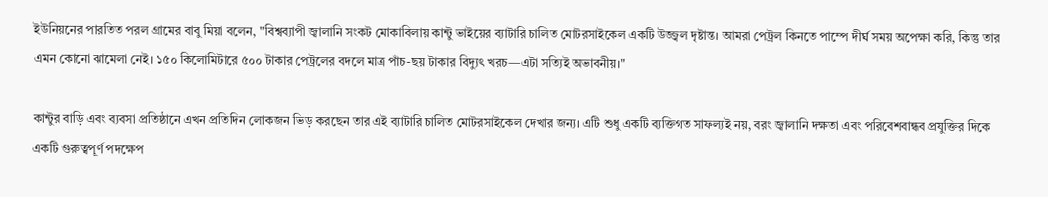ইউনিয়নের পারতিত পরল গ্রামের বাবু মিয়া বলেন, "বিশ্বব্যাপী জ্বালানি সংকট মোকাবিলায় কান্টু ভাইয়ের ব্যাটারি চালিত মোটরসাইকেল একটি উজ্জ্বল দৃষ্টান্ত। আমরা পেট্রল কিনতে পাম্পে দীর্ঘ সময় অপেক্ষা করি, কিন্তু তার এমন কোনো ঝামেলা নেই। ১৫০ কিলোমিটারে ৫০০ টাকার পেট্রলের বদলে মাত্র পাঁচ-ছয় টাকার বিদ্যুৎ খরচ—এটা সত্যিই অভাবনীয়।"

কান্টুর বাড়ি এবং ব্যবসা প্রতিষ্ঠানে এখন প্রতিদিন লোকজন ভিড় করছেন তার এই ব্যাটারি চালিত মোটরসাইকেল দেখার জন্য। এটি শুধু একটি ব্যক্তিগত সাফল্যই নয়, বরং জ্বালানি দক্ষতা এবং পরিবেশবান্ধব প্রযুক্তির দিকে একটি গুরুত্বপূর্ণ পদক্ষেপ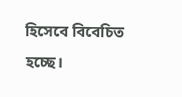হিসেবে বিবেচিত হচ্ছে।